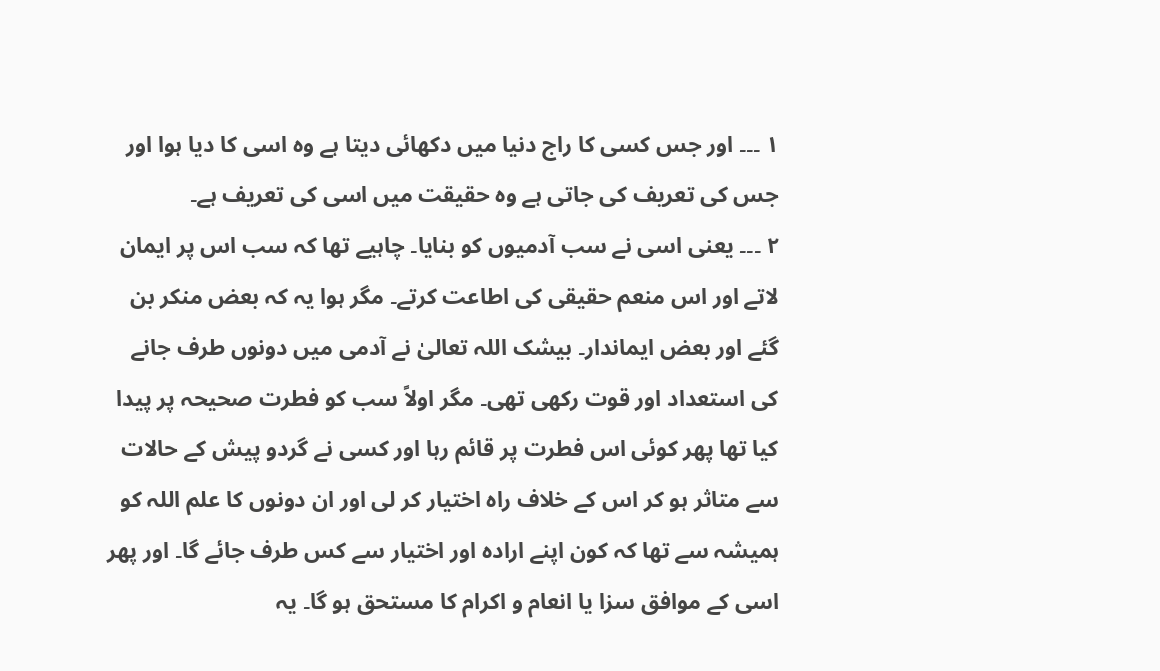۱ ۔۔۔ اور جس کسی کا راج دنیا میں دکھائی دیتا ہے وہ اسی کا دیا ہوا اور جس کی تعریف کی جاتی ہے وہ حقیقت میں اسی کی تعریف ہے۔
۲ ۔۔۔ یعنی اسی نے سب آدمیوں کو بنایا۔ چاہیے تھا کہ سب اس پر ایمان لاتے اور اس منعم حقیقی کی اطاعت کرتے۔ مگر ہوا یہ کہ بعض منکر بن گئے اور بعض ایماندار۔ بیشک اللہ تعالیٰ نے آدمی میں دونوں طرف جانے کی استعداد اور قوت رکھی تھی۔ مگر اولاً سب کو فطرت صحیحہ پر پیدا کیا تھا پھر کوئی اس فطرت پر قائم رہا اور کسی نے گردو پیش کے حالات سے متاثر ہو کر اس کے خلاف راہ اختیار کر لی اور ان دونوں کا علم اللہ کو ہمیشہ سے تھا کہ کون اپنے ارادہ اور اختیار سے کس طرف جائے گا۔ اور پھر اسی کے موافق سزا یا انعام و اکرام کا مستحق ہو گا۔ یہ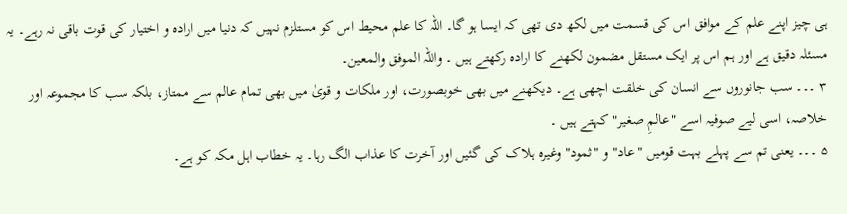ہی چیز اپنے علم کے موافق اس کی قسمت میں لکھ دی تھی کہ ایسا ہو گا۔ اللہ کا علم محیط اس کو مستلزم نہیں کہ دنیا میں ارادہ و اختیار کی قوت باقی نہ رہے۔ یہ مسئلہ دقیق ہے اور ہم اس پر ایک مستقل مضمون لکھنے کا ارادہ رکھتے ہیں ۔ واللہ الموفق والمعین۔
۳ ۔۔۔ سب جانوروں سے انسان کی خلقت اچھی ہے۔ دیکھنے میں بھی خوبصورت، اور ملکات و قویٰ میں بھی تمام عالم سے ممتاز، بلکہ سب کا مجموعہ اور خلاصہ، اسی لیے صوفیہ اسے "عالمِ صغیر" کہتے ہیں ۔
۵ ۔۔۔ یعنی تم سے پہلے بہت قومیں "عاد" و "ثمود" وغیرہ ہلاک کی گئیں اور آخرت کا عذاب الگ رہا۔ یہ خطاب اہل مکہ کو ہے۔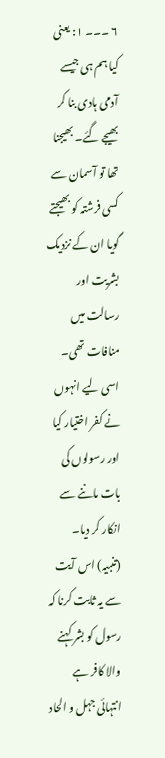۶ ۔۔۔ ۱: یعنی کیا ہم ہی جیسے آدمی ہادی بنا کر بھیجے گئے۔ بھیجنا تھا تو آسمان سے کسی فرشتہ کو بھیجتے گویا ان کے نزدیک بشریت اور رسالت میں منافات تھی۔ اسی لیے انہوں نے کفر اختیار کیا اور رسولوں کی بات ماننے سے انکار کر دیا۔ (تنبیہ) اس آیت سے یہ ثابت کرنا کہ رسول کو بشر کہنے والا کافر ہے انتہائی جہل و الحاد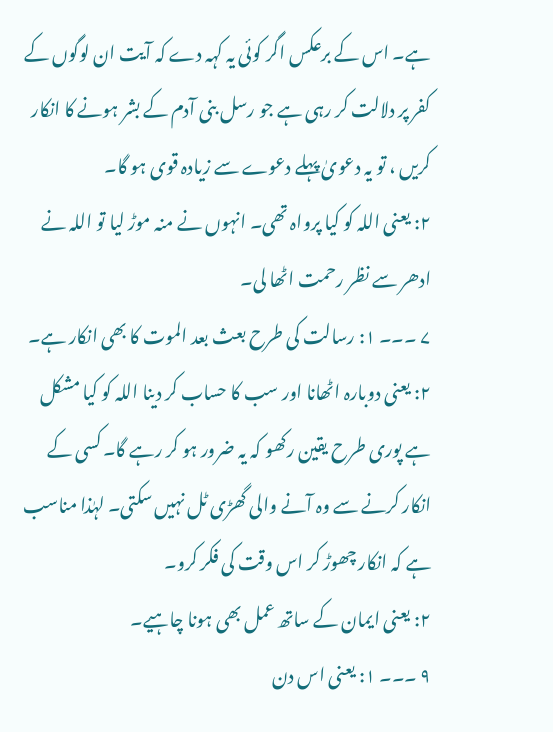ہے۔ اس کے برعکس اگر کوئی یہ کہہ دے کہ آیت ان لوگوں کے کفر پر دلالت کر رہی ہے جو رسل بنی آدم کے بشر ہونے کا انکار کریں ، تو یہ دعویٰ پہلے دعوے سے زیادہ قوی ہو گا۔
۲: یعنی اللہ کو کیا پرواہ تھی۔ انہوں نے منہ موڑ لیا تو اللہ نے ادھر سے نظر رحمت اٹھا لی۔
۷ ۔۔۔ ۱: رسالت کی طرح بعث بعد الموت کا بھی انکار ہے۔
۲: یعنی دوبارہ اٹھانا اور سب کا حساب کر دینا اللہ کو کیا مشکل ہے پوری طرح یقین رکھو کہ یہ ضرور ہو کر رہے گا۔ کسی کے انکار کرنے سے وہ آنے والی گھڑی ٹل نہیں سکتی۔ لہٰذا مناسب ہے کہ انکار چھوڑ کر اس وقت کی فکر کرو۔
۲: یعنی ایمان کے ساتھ عمل بھی ہونا چاہیے۔
۹ ۔۔۔ ۱: یعنی اس دن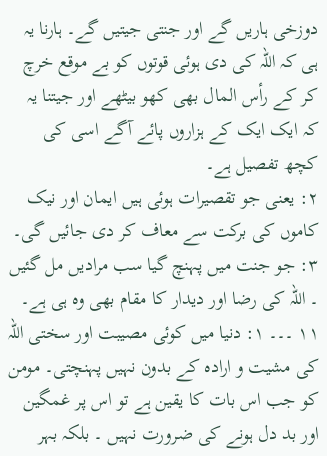دوزخی ہاریں گے اور جنتی جیتیں گے۔ ہارنا یہ ہی کہ اللہ کی دی ہوئی قوتوں کو بے موقع خرچ کر کے رأس المال بھی کھو بیٹھے اور جیتنا یہ کہ ایک ایک کے ہزاروں پائے آگے اسی کی کچھ تفصیل ہے۔
۲: یعنی جو تقصیرات ہوئی ہیں ایمان اور نیک کاموں کی برکت سے معاف کر دی جائیں گی۔
۳: جو جنت میں پہنچ گیا سب مرادیں مل گئیں ۔ اللہ کی رضا اور دیدار کا مقام بھی وہ ہی ہے۔
۱۱ ۔۔۔ ۱: دنیا میں کوئی مصیبت اور سختی اللہ کی مشیت و ارادہ کے بدون نہیں پہنچتی۔ مومن کو جب اس بات کا یقین ہے تو اس پر غمگین اور بد دل ہونے کی ضرورت نہیں ۔ بلکہ بہر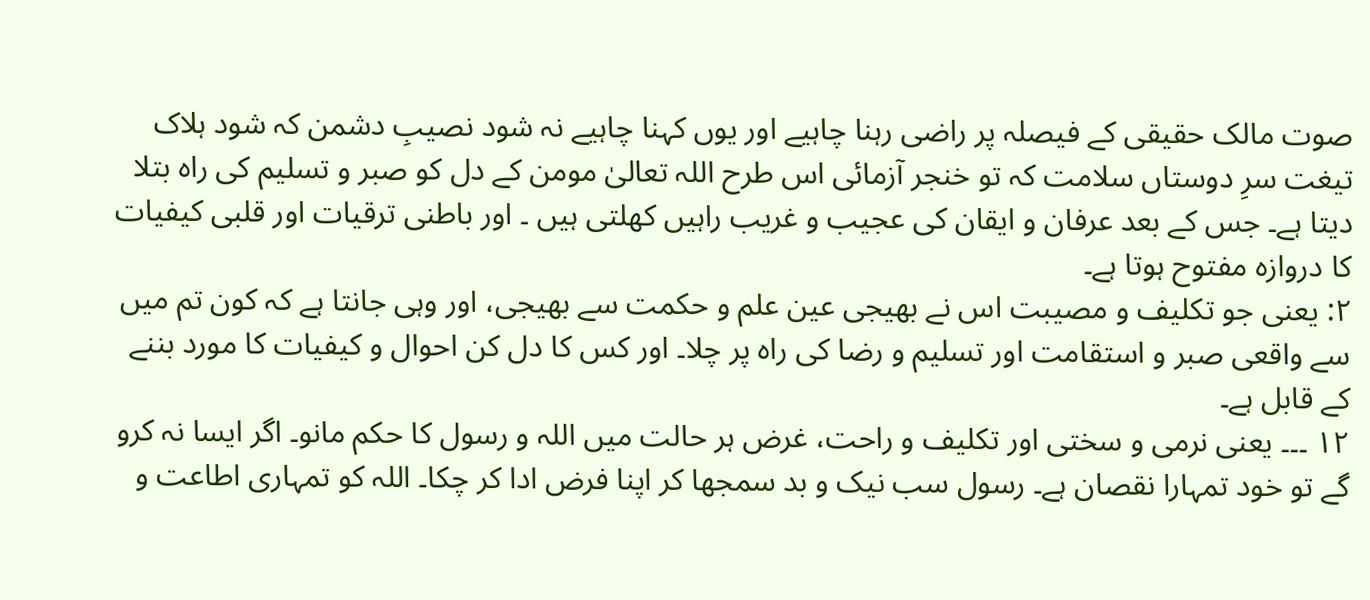صوت مالک حقیقی کے فیصلہ پر راضی رہنا چاہیے اور یوں کہنا چاہیے نہ شود نصیبِ دشمن کہ شود ہلاک تیغت سرِ دوستاں سلامت کہ تو خنجر آزمائی اس طرح اللہ تعالیٰ مومن کے دل کو صبر و تسلیم کی راہ بتلا دیتا ہے۔ جس کے بعد عرفان و ایقان کی عجیب و غریب راہیں کھلتی ہیں ۔ اور باطنی ترقیات اور قلبی کیفیات کا دروازہ مفتوح ہوتا ہے۔
۲: یعنی جو تکلیف و مصیبت اس نے بھیجی عین علم و حکمت سے بھیجی، اور وہی جانتا ہے کہ کون تم میں سے واقعی صبر و استقامت اور تسلیم و رضا کی راہ پر چلا۔ اور کس کا دل کن احوال و کیفیات کا مورد بننے کے قابل ہے۔
۱۲ ۔۔۔ یعنی نرمی و سختی اور تکلیف و راحت، غرض ہر حالت میں اللہ و رسول کا حکم مانو۔ اگر ایسا نہ کرو گے تو خود تمہارا نقصان ہے۔ رسول سب نیک و بد سمجھا کر اپنا فرض ادا کر چکا۔ اللہ کو تمہاری اطاعت و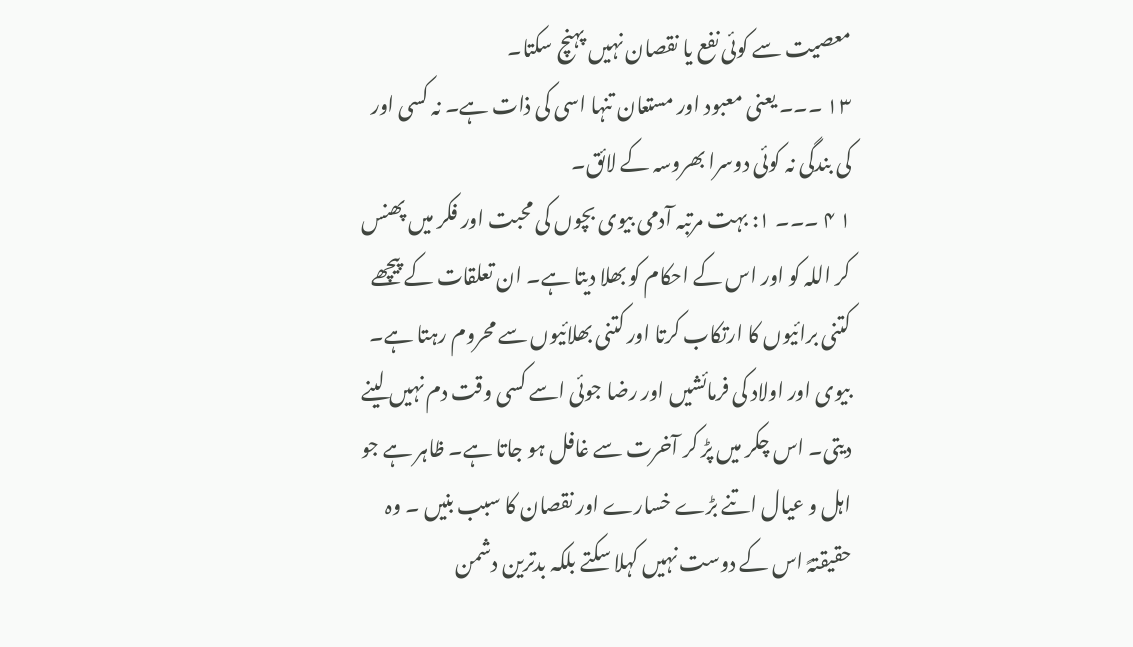معصیت سے کوئی نفع یا نقصان نہیں پہنچ سکتا۔
۱۳ ۔۔۔ یعنی معبود اور مستعان تنہا اسی کی ذات ہے۔ نہ کسی اور کی بندگی نہ کوئی دوسرا بھروسہ کے لائق۔
۱ ۴ ۔۔۔ ۱: بہت مرتبہ آدمی بیوی بچوں کی محبت اور فکر میں پھنس کر اللہ کو اور اس کے احکام کو بھلا دیتا ہے۔ ان تعلقات کے پیچھے کتنی برائیوں کا ارتکاب کرتا اور کتنی بھلائیوں سے محروم رہتا ہے۔ بیوی اور اولاد کی فرمائشیں اور رضا جوئی اسے کسی وقت دم نہیں لینے دیتی۔ اس چکر میں پڑ کر آخرت سے غافل ہو جاتا ہے۔ ظاہر ہے جو اہل و عیال اتنے بڑے خسارے اور نقصان کا سبب بنیں ۔ وہ حقیقتہً اس کے دوست نہیں کہلا سکتے بلکہ بدترین دشمن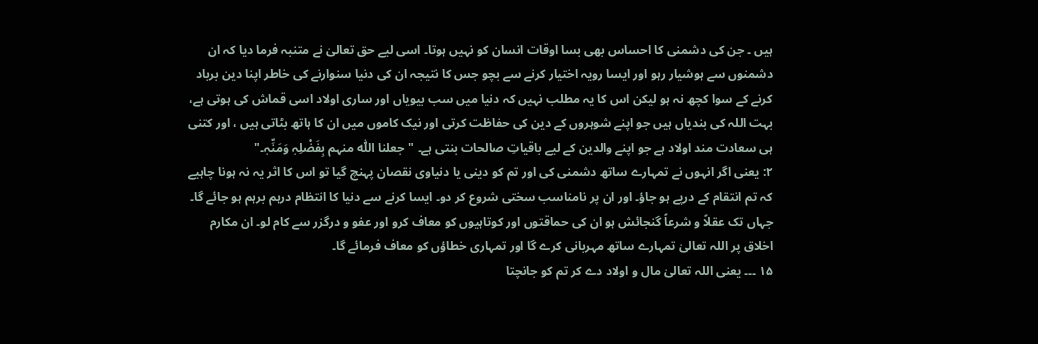ہیں ۔ جن کی دشمنی کا احساس بھی بسا اوقات انسان کو نہیں ہوتا۔ اسی لیے حق تعالیٰ نے متنبہ فرما دیا کہ ان دشمنوں سے ہوشیار رہو اور ایسا رویہ اختیار کرنے سے بچو جس کا نتیجہ ان کی دنیا سنوارنے کی خاطر اپنا دین برباد کرنے کے سوا کچھ نہ ہو لیکن اس کا یہ مطلب نہیں کہ دنیا میں سب بیویاں اور ساری اولاد اسی قماش کی ہوتی ہے، بہت اللہ کی بندیاں ہیں جو اپنے شوہروں کے دین کی حفاظت کرتی اور نیک کاموں میں ان کا ہاتھ بٹاتی ہیں ، اور کتنی ہی سعادت مند اولاد ہے جو اپنے والدین کے لیے باقیاتِ صالحات بنتی ہے۔ "جعلنا اللّٰہ منہم بِفَضْلِہٖ وَمَنِّہٖ۔"
۲: یعنی اگر انہوں نے تمہارے ساتھ دشمنی کی اور تم کو دینی یا دنیاوی نقصان پہنچ گیا تو اس کا اثر یہ نہ ہونا چاہیے کہ تم انتقام کے درپے ہو جاؤ۔ اور ان پر نامناسب سختی شروع کر دو۔ ایسا کرنے سے دنیا کا انتظام درہم برہم ہو جائے گا۔ جہاں تک عقلاً و شرعاً گنجائش ہو ان کی حماقتوں اور کوتاہیوں کو معاف کرو اور عفو و درگزر سے کام لو۔ ان مکارم اخلاق پر اللہ تعالیٰ تمہارے ساتھ مہربانی کرے گا اور تمہاری خطاؤں کو معاف فرمائے گا۔
۱۵ ۔۔۔ یعنی اللہ تعالیٰ مال و اولاد دے کر تم کو جانچتا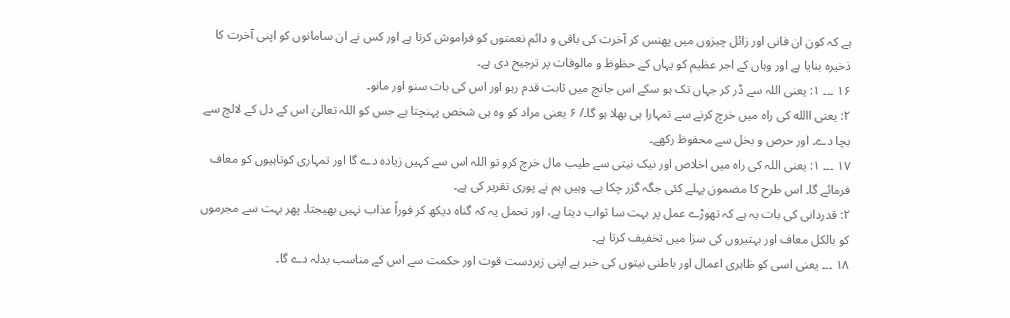ہے کہ کون ان فانی اور زائل چیزوں میں پھنس کر آخرت کی باقی و دائم نعمتوں کو فراموش کرتا ہے اور کس نے ان سامانوں کو اپنی آخرت کا ذخیرہ بنایا ہے اور وہاں کے اجر عظیم کو یہاں کے حظوظ و مالوفات پر ترجیح دی ہے۔
۱۶ ۔۔۔ ۱: یعنی اللہ سے ڈر کر جہاں تک ہو سکے اس جانچ میں ثابت قدم رہو اور اس کی بات سنو اور مانو۔
۲: یعنی االله کی راہ میں خرچ کرنے سے تمہارا ہی بھلا ہو گا۔/ ۶ یعنی مراد کو وہ ہی شخص پہنچتا ہے جس کو اللہ تعالیٰ اس کے دل کے لالچ سے بچا دے۔ اور حرص و بخل سے محفوظ رکھے۔
۱۷ ۔۔۔ ۱: یعنی اللہ کی راہ میں اخلاص اور نیک نیتی سے طیب مال خرچ کرو تو اللہ اس سے کہیں زیادہ دے گا اور تمہاری کوتاہیوں کو معاف فرمائے گا۔ اس طرح کا مضمون پہلے کئی جگہ گزر چکا ہے۔ وہیں ہم نے پوری تقریر کی ہے۔
۲: قدردانی کی بات یہ ہے کہ تھوڑے عمل پر بہت سا ثواب دیتا ہے، اور تحمل یہ کہ گناہ دیکھ کر فوراً عذاب نہیں بھیجتا۔ پھر بہت سے مجرموں کو بالکل معاف اور بہتیروں کی سزا میں تخفیف کرتا ہے۔
۱۸ ۔۔۔ یعنی اسی کو ظاہری اعمال اور باطنی نیتوں کی خبر ہے اپنی زبردست قوت اور حکمت سے اس کے مناسب بدلہ دے گا۔